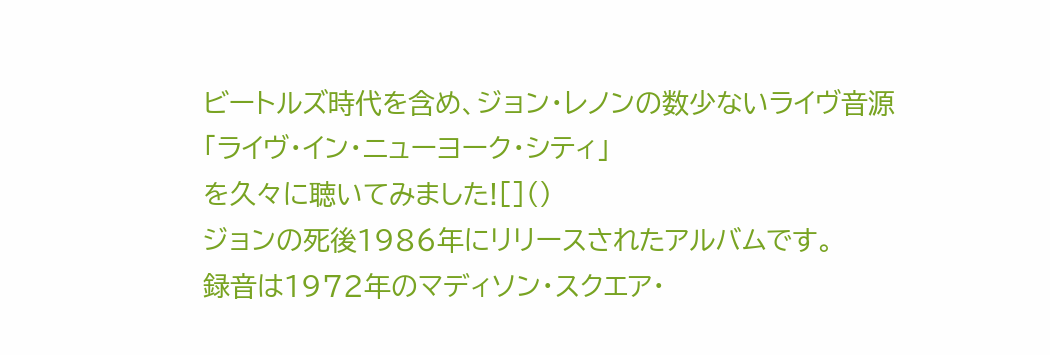ビートルズ時代を含め、ジョン・レノンの数少ないライヴ音源
「ライヴ・イン・ニューヨーク・シティ」
を久々に聴いてみました![]()
ジョンの死後1986年にリリースされたアルバムです。
録音は1972年のマディソン・スクエア・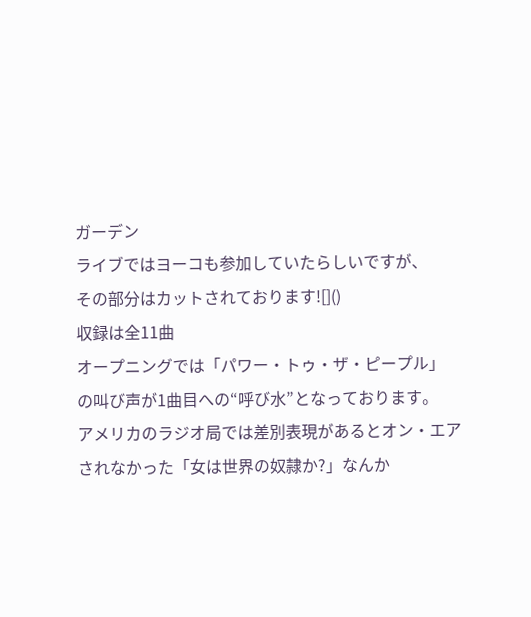ガーデン
ライブではヨーコも参加していたらしいですが、
その部分はカットされております![]()
収録は全11曲
オープニングでは「パワー・トゥ・ザ・ピープル」
の叫び声が1曲目への“呼び水”となっております。
アメリカのラジオ局では差別表現があるとオン・エア
されなかった「女は世界の奴隷か?」なんか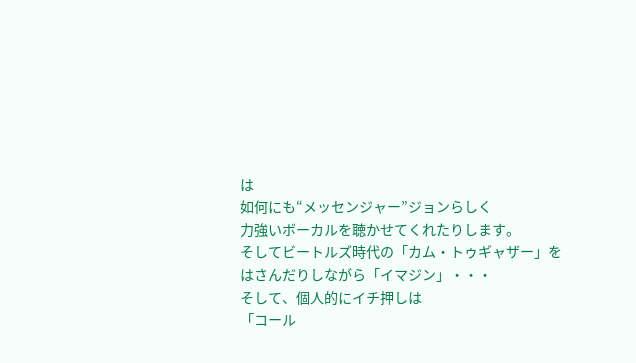は
如何にも“メッセンジャー”ジョンらしく
力強いボーカルを聴かせてくれたりします。
そしてビートルズ時代の「カム・トゥギャザー」を
はさんだりしながら「イマジン」・・・
そして、個人的にイチ押しは
「コール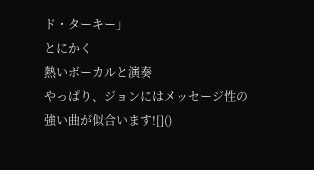ド・ターキー」
とにかく
熱いボーカルと演奏
やっぱり、ジョンにはメッセージ性の
強い曲が似合います![]()